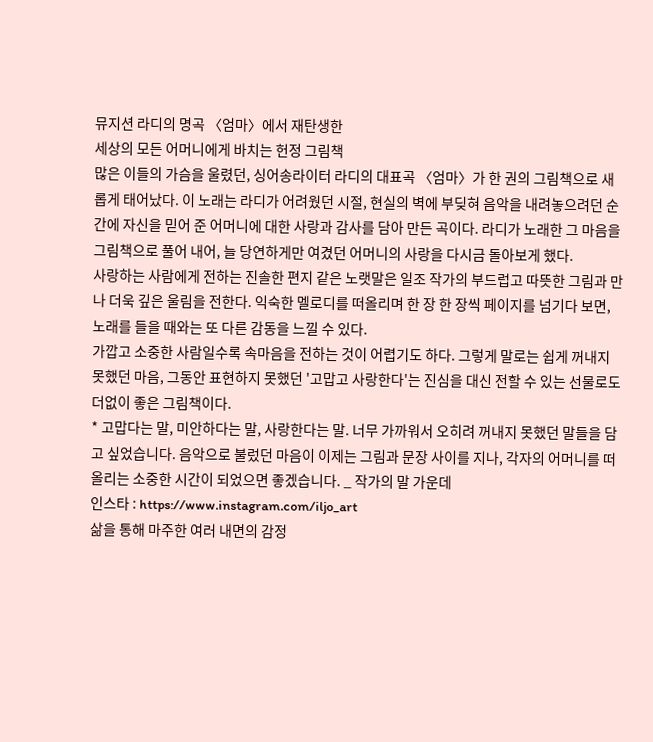뮤지션 라디의 명곡 〈엄마〉에서 재탄생한
세상의 모든 어머니에게 바치는 헌정 그림책
많은 이들의 가슴을 울렸던, 싱어송라이터 라디의 대표곡 〈엄마〉가 한 권의 그림책으로 새롭게 태어났다. 이 노래는 라디가 어려웠던 시절, 현실의 벽에 부딪혀 음악을 내려놓으려던 순간에 자신을 믿어 준 어머니에 대한 사랑과 감사를 담아 만든 곡이다. 라디가 노래한 그 마음을 그림책으로 풀어 내어, 늘 당연하게만 여겼던 어머니의 사랑을 다시금 돌아보게 했다.
사랑하는 사람에게 전하는 진솔한 편지 같은 노랫말은 일조 작가의 부드럽고 따뜻한 그림과 만나 더욱 깊은 울림을 전한다. 익숙한 멜로디를 떠올리며 한 장 한 장씩 페이지를 넘기다 보면, 노래를 들을 때와는 또 다른 감동을 느낄 수 있다.
가깝고 소중한 사람일수록 속마음을 전하는 것이 어렵기도 하다. 그렇게 말로는 쉽게 꺼내지 못했던 마음, 그동안 표현하지 못했던 '고맙고 사랑한다'는 진심을 대신 전할 수 있는 선물로도 더없이 좋은 그림책이다.
* 고맙다는 말, 미안하다는 말, 사랑한다는 말. 너무 가까워서 오히려 꺼내지 못했던 말들을 담고 싶었습니다. 음악으로 불렀던 마음이 이제는 그림과 문장 사이를 지나, 각자의 어머니를 떠올리는 소중한 시간이 되었으면 좋겠습니다. _ 작가의 말 가운데
인스타 : https://www.instagram.com/iljo_art
삶을 통해 마주한 여러 내면의 감정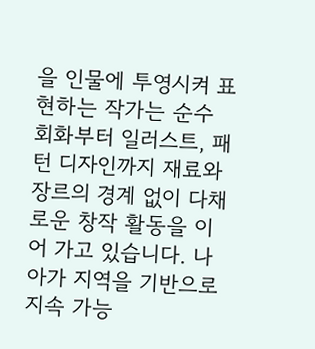을 인물에 투영시켜 표현하는 작가는 순수 회화부터 일러스트, 패턴 디자인까지 재료와 장르의 경계 없이 다채로운 창작 활동을 이어 가고 있습니다. 나아가 지역을 기반으로 지속 가능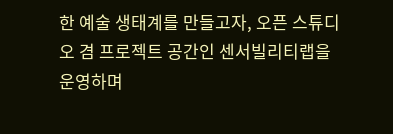한 예술 생태계를 만들고자, 오픈 스튜디오 겸 프로젝트 공간인 센서빌리티랩을 운영하며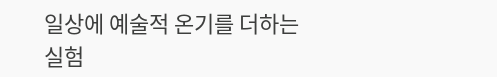일상에 예술적 온기를 더하는 실험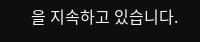을 지속하고 있습니다.